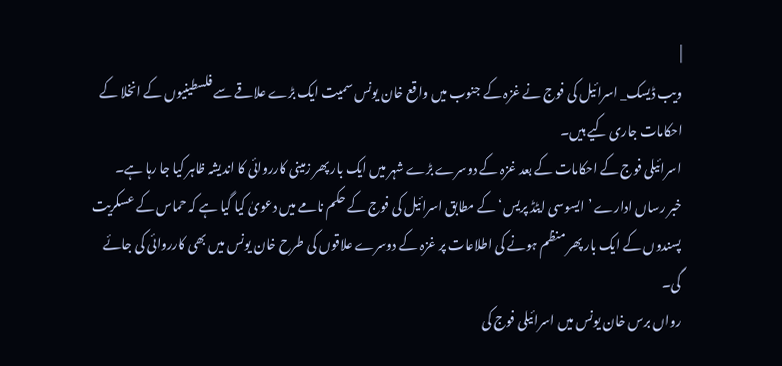|
ویب ڈیسک_ اسرائیل کی فوج نے غزہ کے جنوب میں واقع خان یونس سمیت ایک بڑے علاقے سے فلسطینیوں کے انخلا کے احکامات جاری کیے ہیں۔
اسرائیلی فوج کے احکامات کے بعد غزہ کے دوسرے بڑے شہر میں ایک بار پھر زمینی کارروائی کا اندیشہ ظاہر کیا جا رہا ہے۔
خبر رساں ادارے ’ایسوسی ایٹڈ پریس‘ کے مطابق اسرائیل کی فوج کے حکم نامے میں دعویٰ کیا گیا ہے کہ حماس کے عسکریت پسندوں کے ایک بار پھر منظم ہونے کی اطلاعات پر غزہ کے دوسرے علاقوں کی طرح خان یونس میں بھی کارروائی کی جائے گی۔
رواں برس خان یونس میں اسرائیلی فوج کی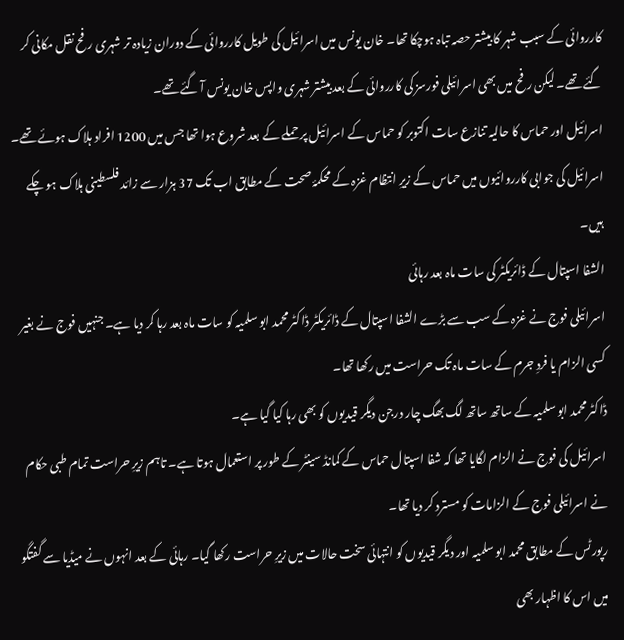کارروائی کے سبب شہر کا بیشتر حصہ تباہ ہوچکا تھا۔ خان یونس میں اسرائیل کی طویل کارروائی کے دوران زیادہ تر شہری رفح نقل مکانی کر گئے تھے۔ لیکن رفح میں بھی اسرائیلی فورسز کی کارروائی کے بعد بیشتر شہری واپس خان یونس آ گئے تھے۔
اسرائیل اور حماس کا حالیہ تنازع سات اکتوبر کو حماس کے اسرائیل پر حملے کے بعد شروع ہوا تھا جس میں 1200 افراد ہلاک ہوئے تھے۔ اسرائیل کی جوابی کارروائیوں میں حماس کے زیرِ انتظام غزہ کے محکمۂ صحت کے مطابق اب تک 37 ہزار سے زائد فلسطینی ہلاک ہو چکے ہیں۔
الشفا اسپتال کے ڈائریکٹر کی سات ماہ بعد رہائی
اسرائیلی فوج نے غزہ کے سب سے بڑے الشفا اسپتال کے ڈائریکٹر ڈاکٹر محمد ابو سلمیہ کو سات ماہ بعد رہا کر دیا ہے۔ جنہیں فوج نے بغیر کسی الزام یا فردِ جرم کے سات ماہ تک حراست میں رکھا تھا۔
ڈاکٹر محمد ابو سلمیہ کے ساتھ ساتھ لگ بھگ چار درجن دیگر قیدیوں کو بھی رہا کیا گیا ہے۔
اسرائیل کی فوج نے الزام لگایا تھا کہ شفا اسپتال حماس کے کمانڈ سینٹر کے طور پر استعمال ہوتا ہے۔ تاہم زیرِ حراست تمام طبی حکام نے اسرائیلی فوج کے الزامات کو مسترد کر دیا تھا۔
رپورٹس کے مطابق محمد ابو سلمیہ اور دیگر قیدیوں کو انتہائی سخت حالات میں زیرِ حراست رکھا گیا۔ رہائی کے بعد انہوں نے میڈیا سے گفتگو میں اس کا اظہار بھی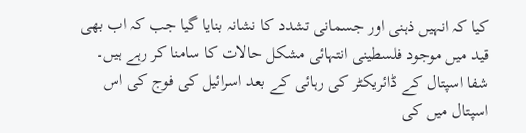کیا کہ انہیں ذہنی اور جسمانی تشدد کا نشانہ بنایا گیا جب کہ اب بھی قید میں موجود فلسطینی انتہائی مشکل حالات کا سامنا کر رہے ہیں۔
شفا اسپتال کے ڈائریکٹر کی رہائی کے بعد اسرائیل کی فوج کی اس اسپتال میں کی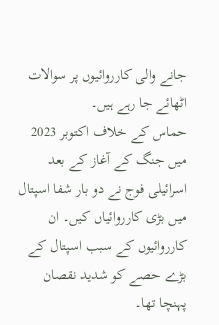جانے والی کارروائیوں پر سوالات اٹھائے جا رہے ہیں۔
حماس کے خلاف اکتوبر 2023 میں جنگ کے آغاز کے بعد اسرائیلی فوج نے دو بار شفا اسپتال میں بڑی کارروائیاں کیں۔ ان کارروائیوں کے سبب اسپتال کے بڑے حصے کو شدید نقصان پہنچا تھا۔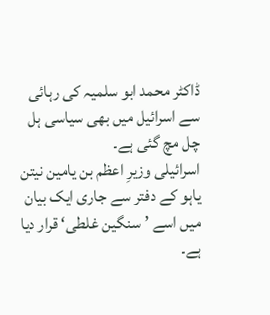ڈاکٹر محمد ابو سلمیہ کی رہائی سے اسرائیل میں بھی سیاسی ہل چل مچ گئی ہے۔
اسرائیلی وزیرِ اعظم بن یامین نیتن یاہو کے دفتر سے جاری ایک بیان میں اسے ’سنگین غلطی‘ قرار دیا ہے۔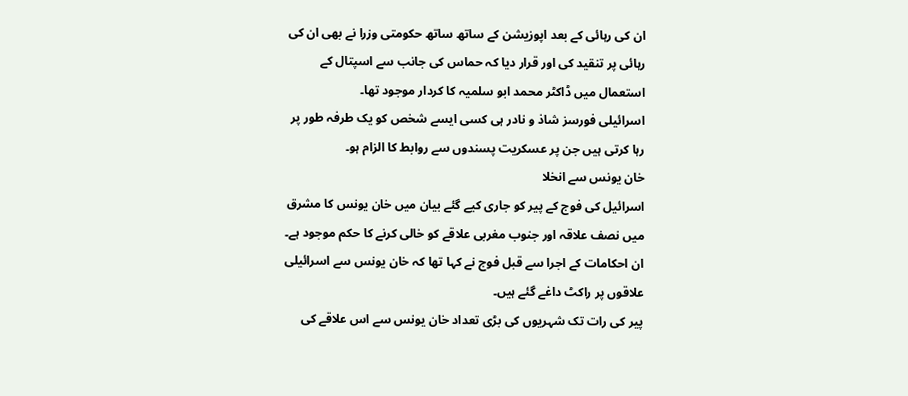ان کی رہائی کے بعد اپوزیشن کے ساتھ ساتھ حکومتی وزرا نے بھی ان کی رہائی پر تنقید کی اور قرار دیا کہ حماس کی جانب سے اسپتال کے استعمال میں ڈاکٹر محمد ابو سلمیہ کا کردار موجود تھا۔
اسرائیلی فورسز شاذ و نادر ہی کسی ایسے شخص کو یک طرفہ طور پر رہا کرتی ہیں جن پر عسکریت پسندوں سے روابط کا الزام ہو۔
خان یونس سے انخلا
اسرائیل کی فوج کے پیر کو جاری کیے گئے بیان میں خان یونس کا مشرق میں نصف علاقہ اور جنوب مغربی علاقے کو خالی کرنے کا حکم موجود ہے۔
ان احکامات کے اجرا سے قبل فوج نے کہا تھا کہ خان یونس سے اسرائیلی علاقوں پر راکٹ داغے گئے ہیں۔
پیر کی رات تک شہریوں کی بڑی تعداد خان یونس سے اس علاقے کی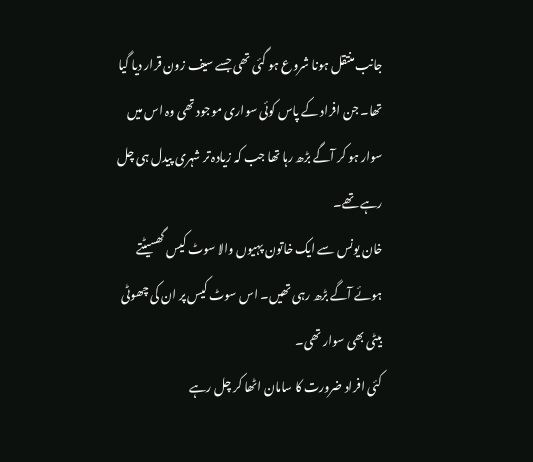جانب منتقل ہونا شروع ہو گئی تھی جسے سیف زون قرار دیا گیا تھا۔ جن افراد کے پاس کوئی سواری موجود تھی وہ اس میں سوار ہو کر آگے بڑھ رہا تھا جب کہ زیادہ تر شہری پیدل ہی چل رہے تھے۔
خان یونس سے ایک خاتون پہیوں والا سوٹ کیس گھسیٹتے ہوئے آگے بڑھ رہی تھیں۔ اس سوٹ کیس پر ان کی چھوٹی بیٹی بھی سوار تھی۔
کئی افراد ضرورت کا سامان اٹھا کر چل رہے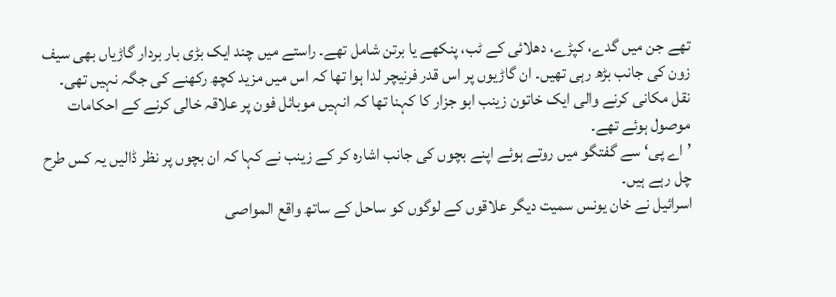تھے جن میں گدے، کپڑے، دھلائی کے ٹب، پنکھے یا برتن شامل تھے۔ راستے میں چند ایک بڑی بار بردار گاڑیاں بھی سیف زون کی جانب بڑھ رہی تھیں۔ ان گاڑیوں پر اس قدر فرنیچر لدا ہوا تھا کہ اس میں مزید کچھ رکھنے کی جگہ نہیں تھی۔
نقل مکانی کرنے والی ایک خاتون زینب ابو جزار کا کہنا تھا کہ انہیں موبائل فون پر علاقہ خالی کرنے کے احکامات موصول ہوئے تھے۔
’اے پی‘ سے گفتگو میں روتے ہوئے اپنے بچوں کی جانب اشارہ کر کے زینب نے کہا کہ ان بچوں پر نظر ڈالیں یہ کس طرح چل رہے ہیں۔
اسرائیل نے خان یونس سمیت دیگر علاقوں کے لوگوں کو ساحل کے ساتھ واقع المواصی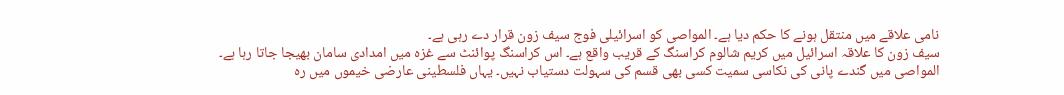نامی علاقے میں منتقل ہونے کا حکم دیا ہے۔ المواصی کو اسرائیلی فوج سیف زون قرار دے رہی ہے۔
سیف زون کا علاقہ اسرائیل میں کریم شالوم کراسنگ کے قریب واقع ہے۔ اس کراسنگ پوائنٹ سے غزہ میں امدادی سامان بھیجا جاتا رہا ہے۔
المواصی میں گندے پانی کی نکاسی سمیت کسی بھی قسم کی سہولت دستیاب نہیں۔ یہاں فلسطینی عارضی خیموں میں رہ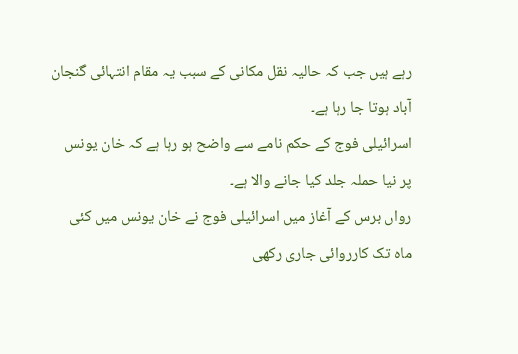رہے ہیں جب کہ حالیہ نقل مکانی کے سبب یہ مقام انتہائی گنجان آباد ہوتا جا رہا ہے۔
اسرائیلی فوج کے حکم نامے سے واضح ہو رہا ہے کہ خان یونس پر نیا حملہ جلد کیا جانے والا ہے۔
رواں برس کے آغاز میں اسرائیلی فوج نے خان یونس میں کئی ماہ تک کارروائی جاری رکھی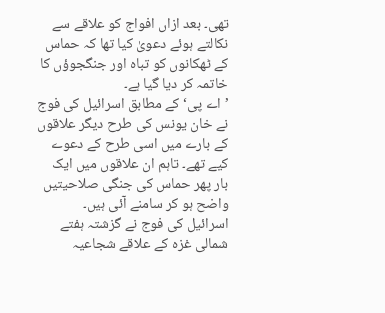تھی۔ بعد ازاں افواج کو علاقے سے نکالتے ہوئے دعویٰ کیا تھا کہ حماس کے ٹھکانوں کو تباہ اور جنگجوؤں کا خاتمہ کر دیا گیا ہے۔
’اے پی‘ کے مطابق اسرائیل کی فوج نے خان یونس کی طرح دیگر علاقوں کے بارے میں اسی طرح کے دعوے کیے تھے۔ تاہم ان علاقوں میں ایک بار پھر حماس کی جنگی صلاحیتیں واضح ہو کر سامنے آئی ہیں۔
اسرائیل کی فوج نے گزشتہ ہفتے شمالی غزہ کے علاقے شجاعیہ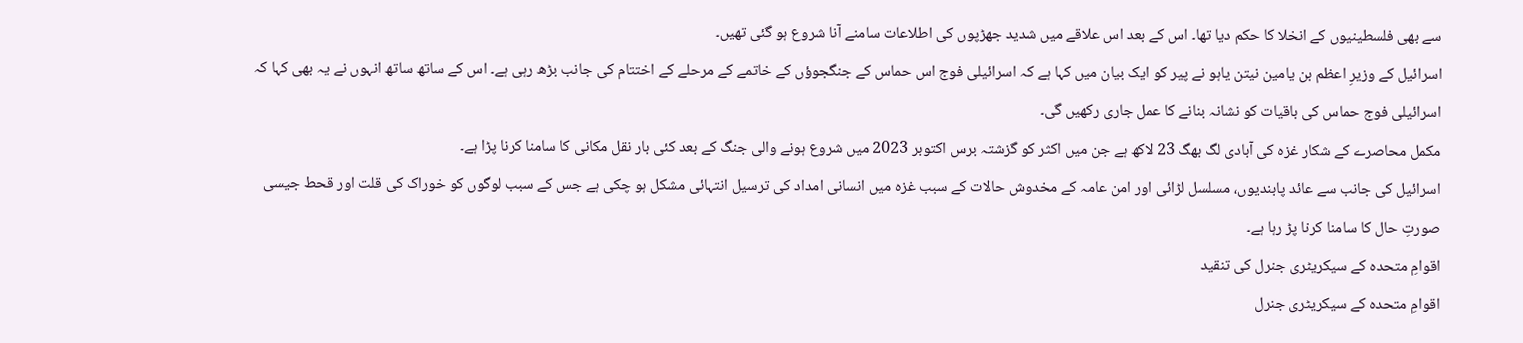سے بھی فلسطینیوں کے انخلا کا حکم دیا تھا۔ اس کے بعد اس علاقے میں شدید جھڑپوں کی اطلاعات سامنے آنا شروع ہو گئی تھیں۔
اسرائیل کے وزیرِ اعظم بن یامین نیتن یاہو نے پیر کو ایک بیان میں کہا ہے کہ اسرائیلی فوج اس حماس کے جنگجوؤں کے خاتمے کے مرحلے کے اختتام کی جانب بڑھ رہی ہے۔ اس کے ساتھ ساتھ انہوں نے یہ بھی کہا کہ اسرائیلی فوج حماس کی باقیات کو نشانہ بنانے کا عمل جاری رکھیں گی۔
مکمل محاصرے کے شکار غزہ کی آبادی لگ بھگ 23 لاکھ ہے جن میں اکثر کو گزشتہ برس اکتوبر 2023 میں شروع ہونے والی جنگ کے بعد کئی بار نقل مکانی کا سامنا کرنا پڑا ہے۔
اسرائیل کی جانب سے عائد پابندیوں، مسلسل لڑائی اور امن عامہ کے مخدوش حالات کے سبب غزہ میں انسانی امداد کی ترسیل انتہائی مشکل ہو چکی ہے جس کے سبب لوگوں کو خوراک کی قلت اور قحط جیسی صورتِ حال کا سامنا کرنا پڑ رہا ہے۔
اقوامِ متحدہ کے سیکریٹری جنرل کی تنقید
اقوامِ متحدہ کے سیکریٹری جنرل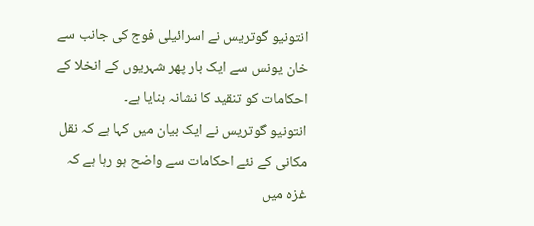انتونیو گوتریس نے اسرائیلی فوج کی جانب سے خان یونس سے ایک بار پھر شہریوں کے انخلا کے احکامات کو تنقید کا نشانہ بنایا ہے۔
انتونیو گوتریس نے ایک بیان میں کہا ہے کہ نقل مکانی کے نئے احکامات سے واضح ہو رہا ہے کہ غزہ میں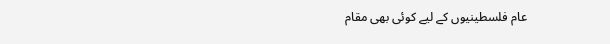عام فلسطینیوں کے لیے کوئی بھی مقام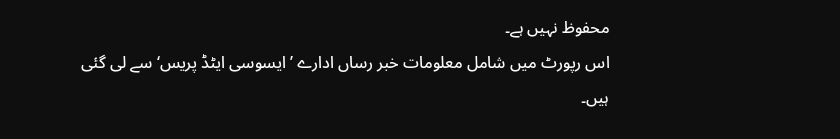محفوظ نہیں ہے۔
اس رپورٹ میں شامل معلومات خبر رساں ادارے ’ایسوسی ایٹڈ پریس‘ سے لی گئی ہیں۔